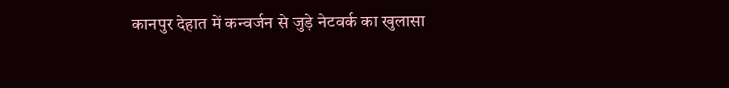कानपुर देहात में कन्वर्जन से जुड़े नेटवर्क का खुलासा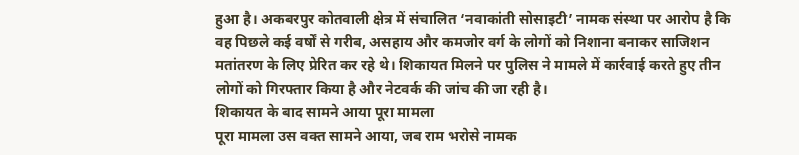हुआ है। अकबरपुर कोतवाली क्षेत्र में संचालित ‘नवाकांती सोसाइटी’ नामक संस्था पर आरोप है कि वह पिछले कई वर्षों से गरीब, असहाय और कमजोर वर्ग के लोगों को निशाना बनाकर साजिशन मतांतरण के लिए प्रेरित कर रहे थे। शिकायत मिलने पर पुलिस ने मामले में कार्रवाई करते हुए तीन लोगों को गिरफ्तार किया है और नेटवर्क की जांच की जा रही है।
शिकायत के बाद सामने आया पूरा मामला
पूरा मामला उस वक्त सामने आया, जब राम भरोसे नामक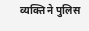व्यक्ति ने पुलिस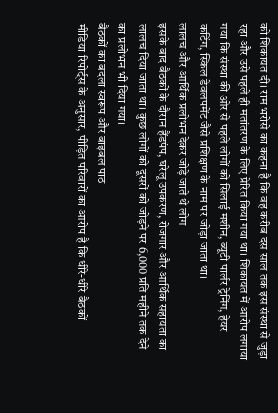को शिकायत दी। राम भरोसे का कहना है कि वह करीब दस साल तक इस संस्था से जुड़ा रहा और उसे पहले ही मतांतरण के लिए प्रेरित किया गया था। शिकायत में आरोप लगाया गया कि संस्था की ओर से पहले लोगों को सिलाई मशीन, ब्यूटी पार्लर ट्रेनिंग, हेयर कटिंग, स्किल डेवलपमेंट जैसे प्रशिक्षण के नाम पर जोड़ा जाता था।
लालच और आर्थिक प्रलोभन देकर जोड़े जाते थे लोग
इसके बाद बैठकों के दौरान हैंडपंप, घरेलू उपकरण, रोजगार और आर्थिक सहायता का लालच दिया जाता था। कुछ लोगों को दूसरों को जोड़ने पर 6,000 प्रति महीने तक देने का प्रलोभन भी दिया गया।
बैठकों का बदला स्वरूप और बाइबल पाठ
मीडिया रिपोर्ट्स के अनुसार, पीड़ित परिवारों का आरोप है कि धीरे-धीरे बैठकों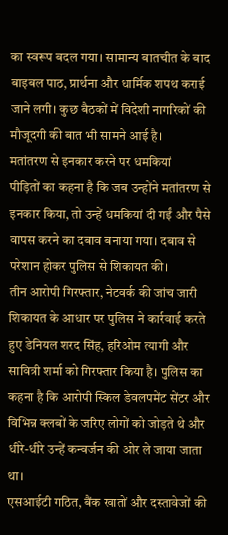का स्वरूप बदल गया। सामान्य बातचीत के बाद बाइबल पाठ, प्रार्थना और धार्मिक शपथ कराई जाने लगी। कुछ बैठकों में विदेशी नागरिकों की मौजूदगी की बात भी सामने आई है।
मतांतरण से इनकार करने पर धमकियां
पीड़ितों का कहना है कि जब उन्होंने मतांतरण से इनकार किया, तो उन्हें धमकियां दी गईं और पैसे वापस करने का दबाव बनाया गया। दबाव से परेशान होकर पुलिस से शिकायत की।
तीन आरोपी गिरफ्तार, नेटवर्क की जांच जारी
शिकायत के आधार पर पुलिस ने कार्रवाई करते हुए डेनियल शरद सिंह, हरिओम त्यागी और सावित्री शर्मा को गिरफ्तार किया है। पुलिस का कहना है कि आरोपी स्किल डेवलपमेंट सेंटर और विभिन्न क्लबों के जरिए लोगों को जोड़ते थे और धीरे-धीरे उन्हें कन्वर्जन की ओर ले जाया जाता था।
एसआईटी गठित, बैंक खातों और दस्तावेजों की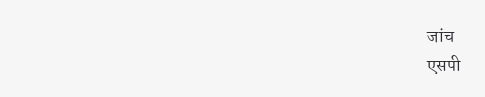जांच
एसपी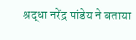श्रद्धा नरेंद्र पांडेय ने बताया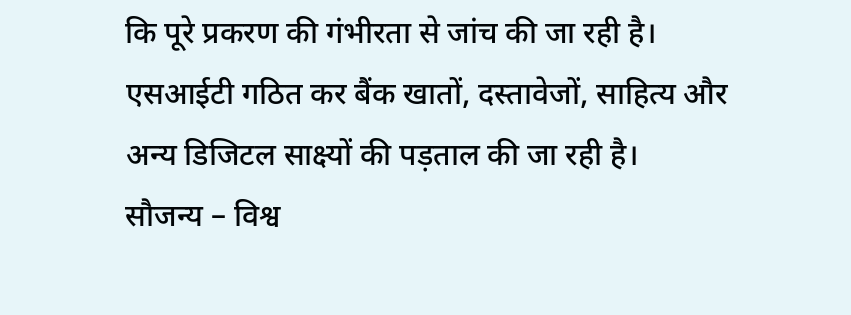कि पूरे प्रकरण की गंभीरता से जांच की जा रही है। एसआईटी गठित कर बैंक खातों, दस्तावेजों, साहित्य और अन्य डिजिटल साक्ष्यों की पड़ताल की जा रही है।
सौजन्य – विश्व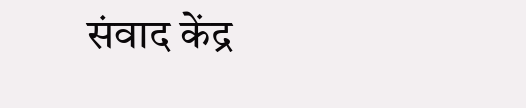संवाद केंद्र